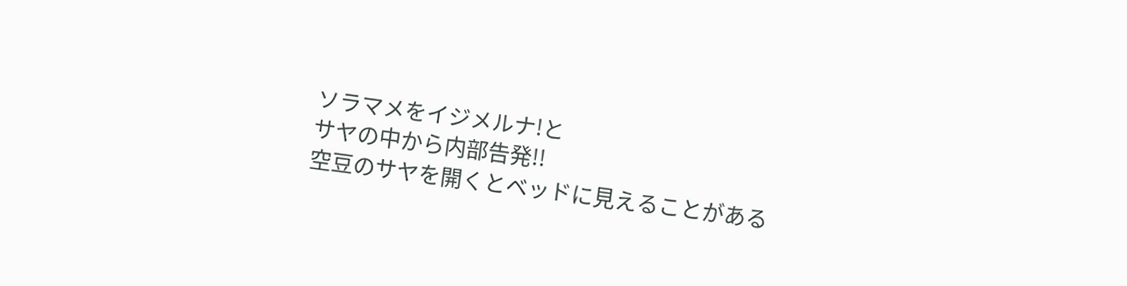ソラマメをイジメルナ!と
サヤの中から内部告発!!
空豆のサヤを開くとベッドに見えることがある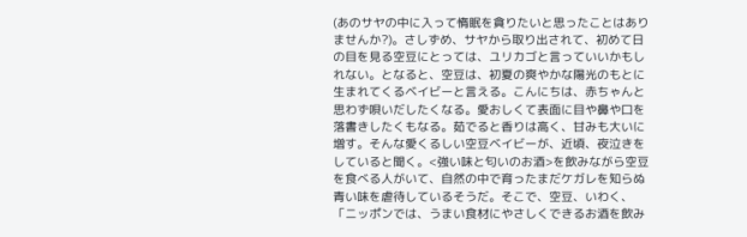(あのサヤの中に入って惰眠を貪りたいと思ったことはありませんか?)。さしずめ、サヤから取り出されて、初めて日の目を見る空豆にとっては、ユリカゴと言っていいかもしれない。となると、空豆は、初夏の爽やかな陽光のもとに生まれてくるベイビーと言える。こんにちは、赤ちゃんと思わず唄いだしたくなる。愛おしくて表面に目や鼻や口を落書きしたくもなる。茹でると香りは高く、甘みも大いに増す。そんな愛くるしい空豆ベイビーが、近頃、夜泣きをしていると聞く。<強い味と匂いのお酒>を飲みながら空豆を食べる人がいて、自然の中で育ったまだケガレを知らぬ青い味を虐待しているそうだ。そこで、空豆、いわく、「ニッポンでは、うまい食材にやさしくできるお酒を飲み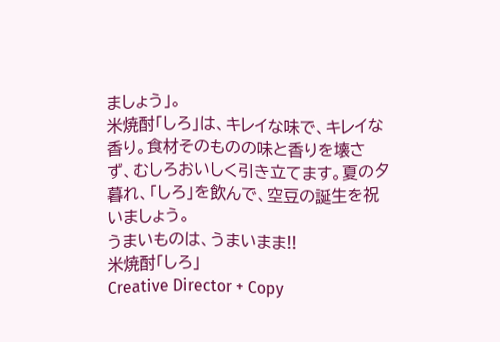ましょう」。
米焼酎「しろ」は、キレイな味で、キレイな香り。食材そのものの味と香りを壊さず、むしろおいしく引き立てます。夏の夕暮れ、「しろ」を飲んで、空豆の誕生を祝いましょう。
うまいものは、うまいまま!!
米焼酎「しろ」
Creative Director + Copy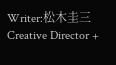Writer:松木圭三
Creative Director +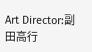Art Director:副田高行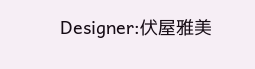Designer:伏屋雅美